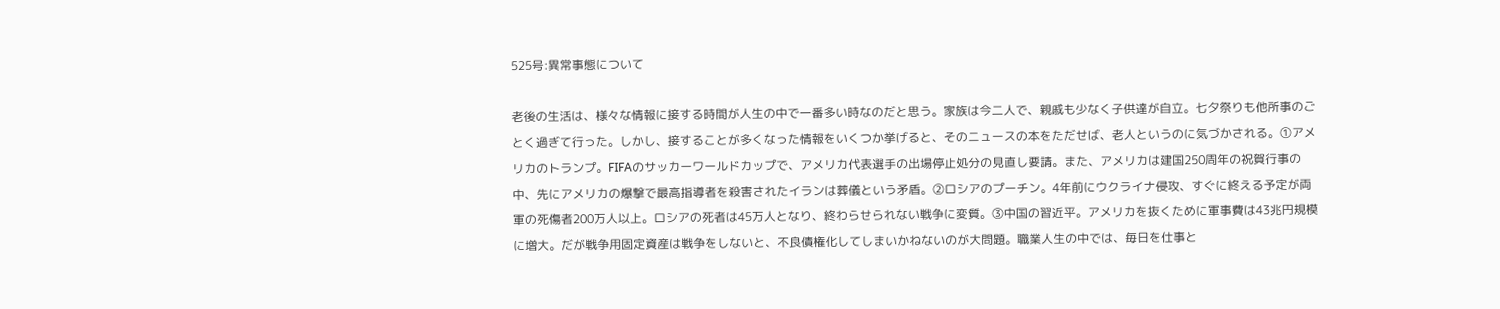525号:異常事態について

老後の生活は、様々な情報に接する時間が人生の中で一番多い時なのだと思う。家族は今二人で、親戚も少なく子供達が自立。七夕祭りも他所事のごとく過ぎて行った。しかし、接することが多くなった情報をいくつか挙げると、そのニュースの本をただせば、老人というのに気づかされる。①アメリカのトランプ。FIFAのサッカーワールドカップで、アメリカ代表選手の出場停止処分の見直し要請。また、アメリカは建国250周年の祝賀行事の中、先にアメリカの爆撃で最高指導者を殺害されたイランは葬儀という矛盾。②ロシアのプーチン。4年前にウクライナ侵攻、すぐに終える予定が両軍の死傷者200万人以上。ロシアの死者は45万人となり、終わらせられない戦争に変質。③中国の習近平。アメリカを抜くために軍事費は43兆円規模に増大。だが戦争用固定資産は戦争をしないと、不良債権化してしまいかねないのが大問題。職業人生の中では、毎日を仕事と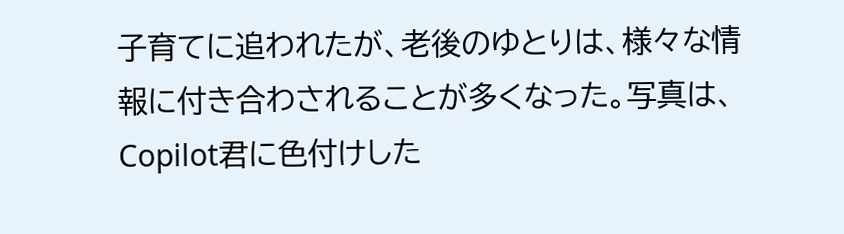子育てに追われたが、老後のゆとりは、様々な情報に付き合わされることが多くなった。写真は、Copilot君に色付けした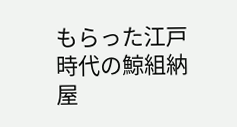もらった江戸時代の鯨組納屋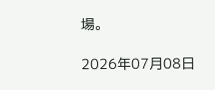場。

2026年07月08日